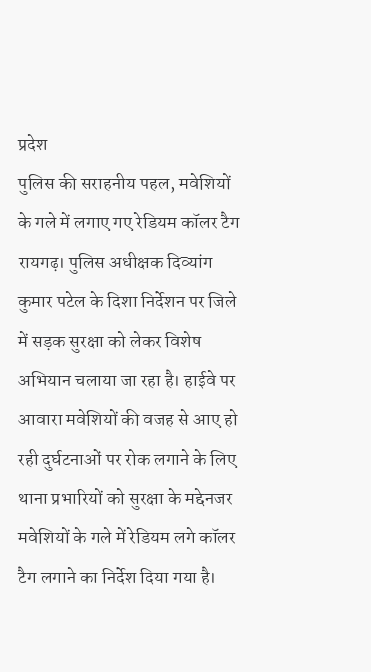प्रदेश
पुलिस की सराहनीय पहल, मवेशियों के गले में लगाए गए रेडियम कॉलर टैग
रायगढ़। पुलिस अधीक्षक दिव्यांग कुमार पटेल के दिशा निर्देशन पर जिले में सड़क सुरक्षा को लेकर विशेष अभियान चलाया जा रहा है। हाईवे पर आवारा मवेशियों की वजह से आए हो रही दुर्घटनाओं पर रोक लगाने के लिए थाना प्रभारियों को सुरक्षा के मद्देनजर मवेशियों के गले में रेडियम लगे कॉलर टैग लगाने का निर्देश दिया गया है।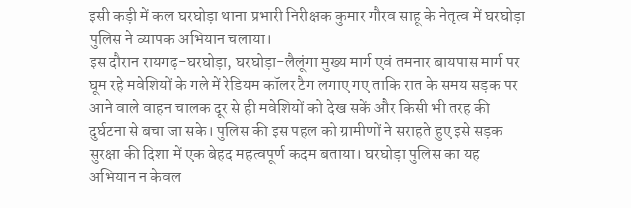इसी कड़ी में कल घरघोड़ा थाना प्रभारी निरीक्षक कुमार गौरव साहू के नेतृत्व में घरघोड़ा पुलिस ने व्यापक अभियान चलाया।
इस दौरान रायगढ़-घरघोड़ा, घरघोड़ा-लैलूंगा मुख्य मार्ग एवं तमनार बायपास मार्ग पर घूम रहे मवेशियों के गले में रेडियम कॉलर टैग लगाए गए ताकि रात के समय सड़क पर आने वाले वाहन चालक दूर से ही मवेशियों को देख सकें और किसी भी तरह की दुर्घटना से बचा जा सके। पुलिस की इस पहल को ग्रामीणों ने सराहते हुए इसे सड़क सुरक्षा की दिशा में एक बेहद महत्वपूर्ण कदम बताया। घरघोड़ा पुलिस का यह अभियान न केवल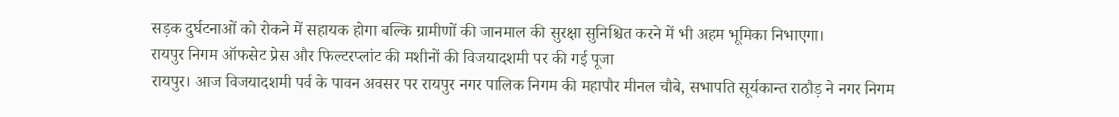सड़क दुर्घटनाओं को रोकने में सहायक होगा बल्कि ग्रामीणों की जानमाल की सुरक्षा सुनिश्चित करने में भी अहम भूमिका निभाएगा।
रायपुर निगम ऑफसेट प्रेस और फिल्टरप्लांट की मशीनों की विजयादशमी पर की गई पूजा
रायपुर। आज विजयादशमी पर्व के पावन अवसर पर रायपुर नगर पालिक निगम की महापौर मीनल चौबे, सभापति सूर्यकान्त राठौड़ ने नगर निगम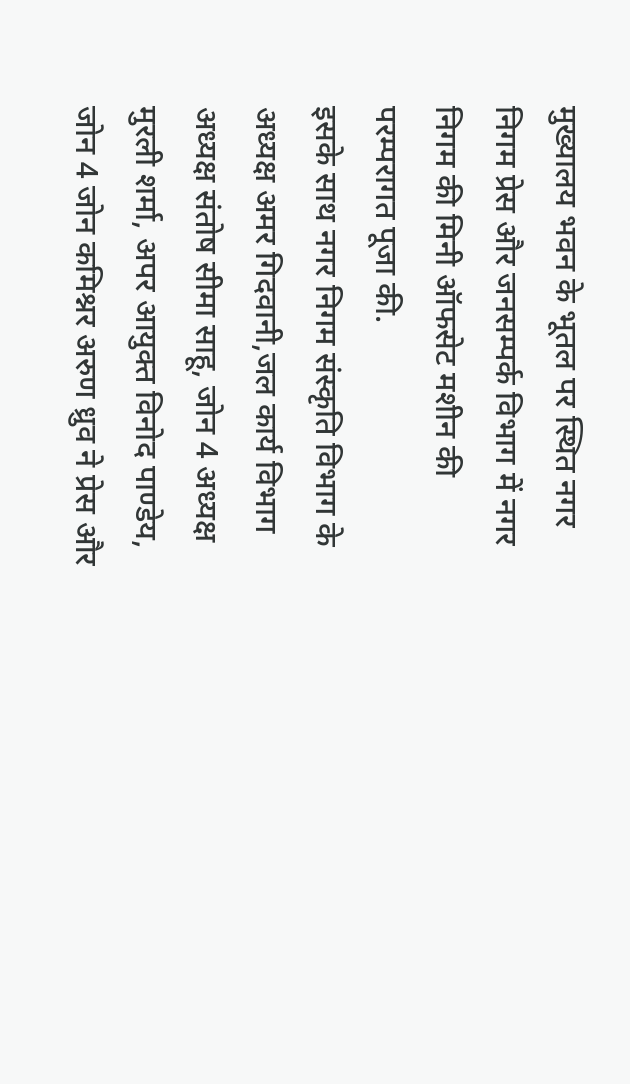मुख्यालय भवन के भूतल पर स्थित नगर निगम प्रेस और जनसम्पर्क विभाग में नगर निगम की मिनी ऑफसेट मशीन की परम्परागत पूजा की.
इसके साथ नगर निगम संस्कृति विभाग के अध्यक्ष अमर गिदवानी,जल कार्य विभाग अध्यक्ष संतोष सीमा साहू, जोन 4 अध्यक्ष मुरली शर्मा, अपर आयुक्त विनोद पाण्डेय, जोन 4 जोन कमिश्नर अरुण ध्रुव ने प्रेस और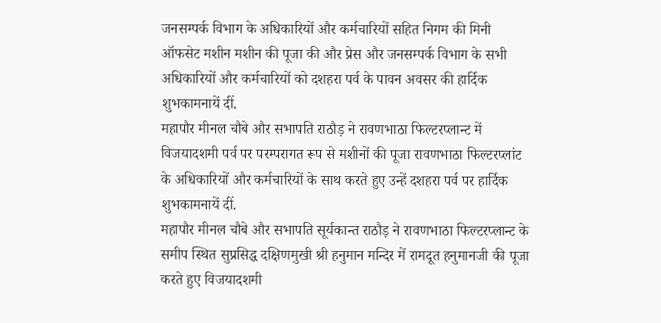जनसम्पर्क विभाग के अधिकारियों और कर्मचारियों सहित निगम की मिनी ऑफसेट मशीन मशीन की पूजा की और प्रेस और जनसम्पर्क विभाग के सभी अधिकारियों और कर्मचारियों को दशहरा पर्व के पावन अवसर की हार्दिक शुभकामनायें दीं.
महापौर मीनल चौबे और सभापति राठौड़ ने रावणभाठा फिल्टरप्लान्ट में विजयादशमी पर्व पर परम्परागत रूप से मशीनों की पूजा रावणभाठा फिल्टरप्लांट के अधिकारियों और कर्मचारियों के साथ करते हुए उन्हें दशहरा पर्व पर हार्दिक शुभकामनायें दीं.
महापौर मीनल चौबे और सभापति सूर्यकान्त राठौड़ ने रावणभाठा फिल्टरप्लान्ट के समीप स्थित सुप्रसिद्ध दक्षिणमुखी श्री हनुमान मन्दिर में रामदूत हनुमानजी की पूजा करते हुए विजयादशमी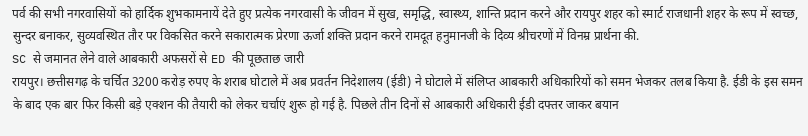पर्व की सभी नगरवासियों को हार्दिक शुभकामनायें देते हुए प्रत्येक नगरवासी के जीवन में सुख, समृद्धि, स्वास्थ्य, शान्ति प्रदान करने और रायपुर शहर को स्मार्ट राजधानी शहर के रूप में स्वच्छ, सुन्दर बनाकर, सुव्यवस्थित तौर पर विकसित करने सकारात्मक प्रेरणा ऊर्जा शक्ति प्रदान करने रामदूत हनुमानजी के दिव्य श्रीचरणों में विनम्र प्रार्थना की.
SC से जमानत लेने वाले आबकारी अफसरों से ED की पूछताछ जारी
रायपुर। छत्तीसगढ़ के चर्चित 3200 करोड़ रुपए के शराब घोटाले में अब प्रवर्तन निदेशालय (ईडी) ने घोटाले में संलिप्त आबकारी अधिकारियों को समन भेजकर तलब किया है. ईडी के इस समन के बाद एक बार फिर किसी बड़े एक्शन की तैयारी को लेकर चर्चाएं शुरू हो गई है. पिछले तीन दिनों से आबकारी अधिकारी ईडी दफ्तर जाकर बयान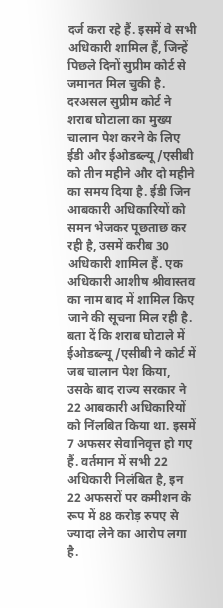दर्ज करा रहे हैं. इसमें वे सभी अधिकारी शामिल हैं, जिन्हें पिछले दिनों सुप्रीम कोर्ट से जमानत मिल चुकी है.
दरअसल सुप्रीम कोर्ट ने शराब घोटाला का मुख्य चालान पेश करने के लिए ईडी और ईओडब्ल्यू/एसीबी को तीन महीने और दो महीने का समय दिया है. ईडी जिन आबकारी अधिकारियों को समन भेजकर पूछताछ कर रही है, उसमें करीब 30 अधिकारी शामिल हैं. एक अधिकारी आशीष श्रीवास्तव का नाम बाद में शामिल किए जाने की सूचना मिल रही है. बता दें कि शराब घोटाले में ईओडब्ल्यू/एसीबी ने कोर्ट में जब चालान पेश किया, उसके बाद राज्य सरकार ने 22 आबकारी अधिकारियों को निंलबित किया था. इसमें 7 अफसर सेवानिवृत्त हो गए हैं. वर्तमान में सभी 22 अधिकारी निलंबित है, इन 22 अफसरों पर कमीशन के रूप में 88 करोड़ रुपए से ज्यादा लेने का आरोप लगा है.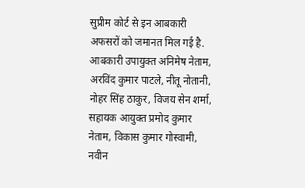सुप्रीम कोर्ट से इन आबकारी अफसरों को जमानत मिल गई है. आबकारी उपायुक्त अनिमेष नेताम, अरविंद कुमार पाटले, नीतू नोतानी, नोहर सिंह ठाकुर, विजय सेन शर्मा, सहायक आयुक्त प्रमोद कुमार नेताम, विकास कुमार गोस्वामी, नवीन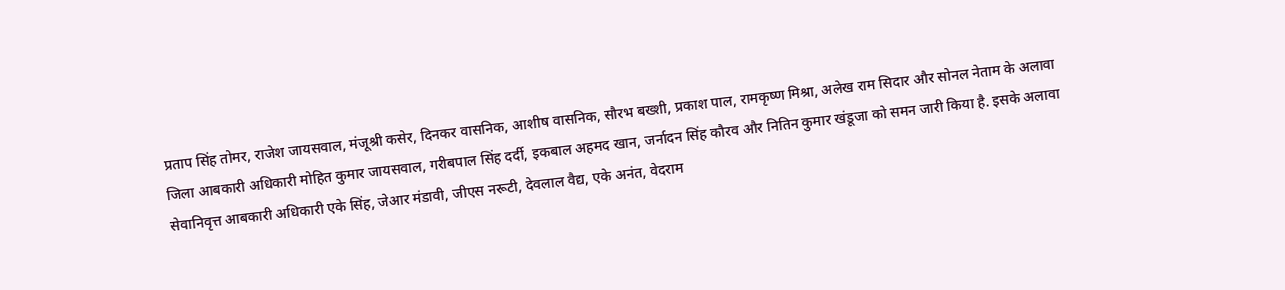प्रताप सिंह तोमर, राजेश जायसवाल, मंजूश्री कसेर, दिनकर वासनिक, आशीष वासनिक, सौरभ बख्शी, प्रकाश पाल, रामकृष्ण मिश्रा, अलेख राम सिदार और सोनल नेताम के अलावा जिला आबकारी अधिकारी मोहित कुमार जायसवाल, गरीबपाल सिंह दर्दी, इकबाल अहमद खान, जर्नादन सिंह कौरव और नितिन कुमार खंडूजा को समन जारी किया है. इसके अलावा सेवानिवृत्त आबकारी अधिकारी एके सिंह, जेआर मंडावी, जीएस नरूटी, देवलाल वैद्य, एके अनंत, वेदराम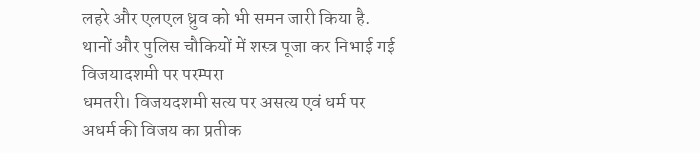लहरे और एलएल ध्रुव को भी समन जारी किया है.
थानों और पुलिस चौकियों में शस्त्र पूजा कर निभाई गई विजयादशमी पर परम्परा
धमतरी। विजयदशमी सत्य पर असत्य एवं धर्म पर अधर्म की विजय का प्रतीक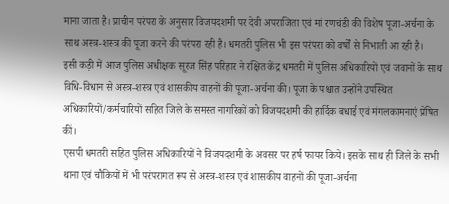माना जाता है। प्राचीन परंपरा के अनुसार विजयदशमी पर देवी अपराजिता एवं मां रणचंडी की विशेष पूजा-अर्चना के साथ अस्त्र-शस्त्र की पूजा करने की परंपरा रही है। धमतरी पुलिस भी इस परंपरा को वर्षों से निभाती आ रही है।
इसी कड़ी में आज पुलिस अधीक्षक सूरज सिंह परिहार ने रक्षित केंद्र धमतरी में पुलिस अधिकारियों एवं जवानों के साथ विधि-विधान से अस्त्र-शस्त्र एवं शासकीय वाहनों की पूजा-अर्चना की। पूजा के पश्चात उन्होंने उपस्थित अधिकारियों/कर्मचारियों सहित जिले के समस्त नागरिकों को विजयदशमी की हार्दिक बधाई एवं मंगलकामनाएं प्रेषित कीं।
एसपी धमतरी सहित पुलिस अधिकारियों ने विजयदशमी के अवसर पर हर्ष फायर किये। इसके साथ ही जिले के सभी थाना एवं चौकियों में भी परंपरागत रूप से अस्त्र-शस्त्र एवं शासकीय वाहनों की पूजा-अर्चना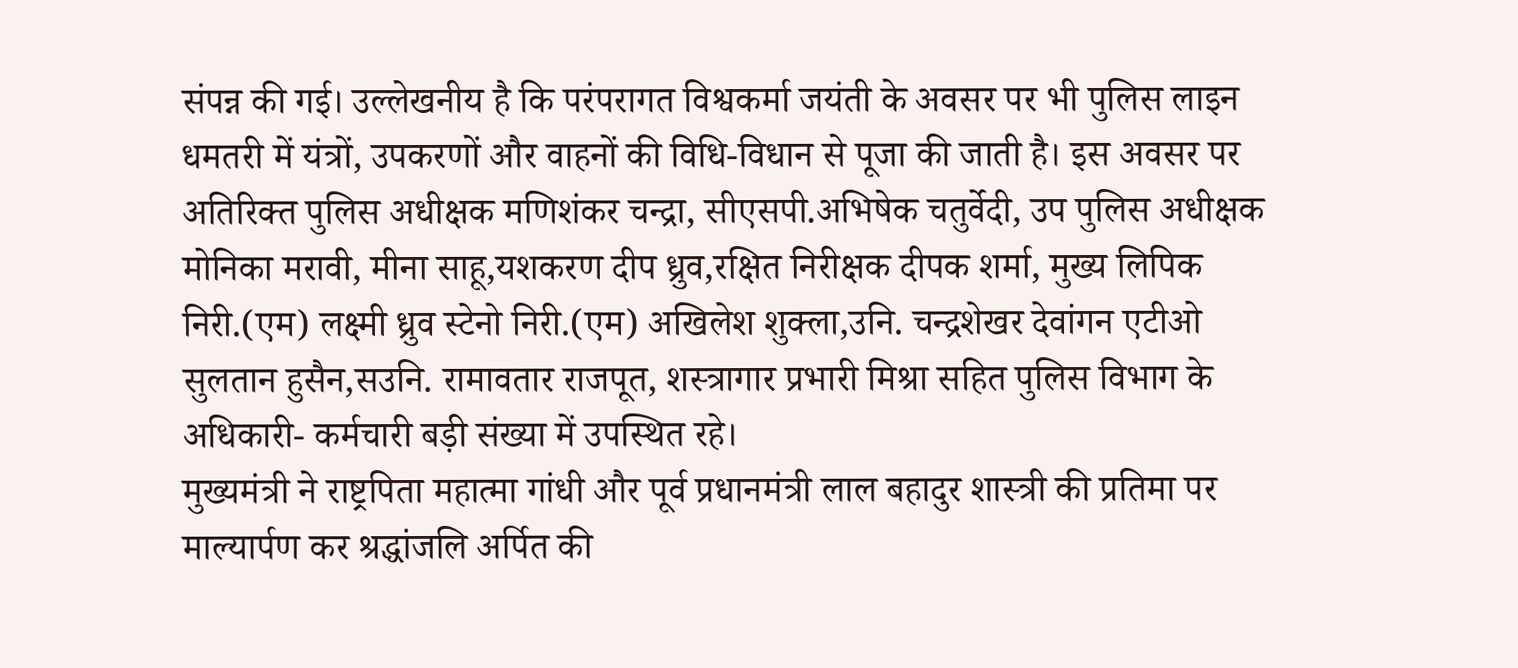संपन्न की गई। उल्लेखनीय है कि परंपरागत विश्वकर्मा जयंती के अवसर पर भी पुलिस लाइन धमतरी में यंत्रों, उपकरणों और वाहनों की विधि-विधान से पूजा की जाती है। इस अवसर पर अतिरिक्त पुलिस अधीक्षक मणिशंकर चन्द्रा, सीएसपी.अभिषेक चतुर्वेदी, उप पुलिस अधीक्षक मोनिका मरावी, मीना साहू,यशकरण दीप ध्रुव,रक्षित निरीक्षक दीपक शर्मा, मुख्य लिपिक निरी.(एम) लक्ष्मी ध्रुव स्टेनो निरी.(एम) अखिलेश शुक्ला,उनि. चन्द्रशेखर देवांगन एटीओ सुलतान हुसैन,सउनि. रामावतार राजपूत, शस्त्रागार प्रभारी मिश्रा सहित पुलिस विभाग के अधिकारी- कर्मचारी बड़ी संख्या में उपस्थित रहे।
मुख्यमंत्री ने राष्ट्रपिता महात्मा गांधी और पूर्व प्रधानमंत्री लाल बहादुर शास्त्री की प्रतिमा पर माल्यार्पण कर श्रद्धांजलि अर्पित की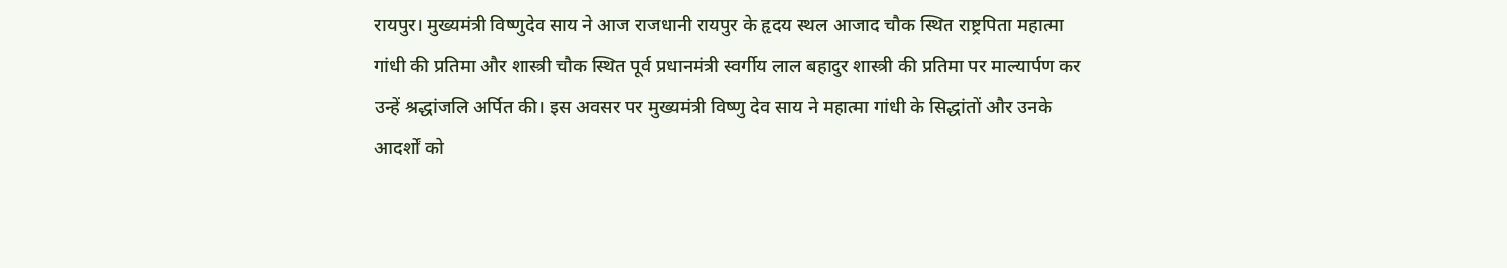रायपुर। मुख्यमंत्री विष्णुदेव साय ने आज राजधानी रायपुर के हृदय स्थल आजाद चौक स्थित राष्ट्रपिता महात्मा गांधी की प्रतिमा और शास्त्री चौक स्थित पूर्व प्रधानमंत्री स्वर्गीय लाल बहादुर शास्त्री की प्रतिमा पर माल्यार्पण कर उन्हें श्रद्धांजलि अर्पित की। इस अवसर पर मुख्यमंत्री विष्णु देव साय ने महात्मा गांधी के सिद्धांतों और उनके आदर्शों को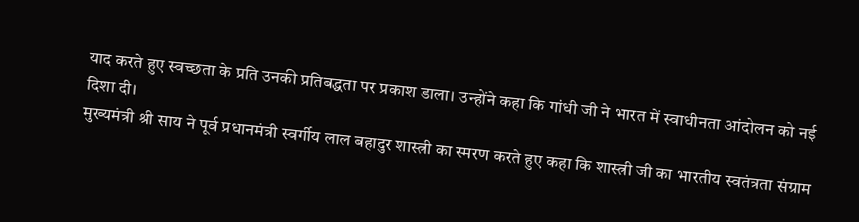याद करते हुए स्वच्छता के प्रति उनकी प्रतिबद्धता पर प्रकाश डाला। उन्होंने कहा कि गांधी जी ने भारत में स्वाधीनता आंदोलन को नई दिशा दी।
मुख्यमंत्री श्री साय ने पूर्व प्रधानमंत्री स्वर्गीय लाल बहादुर शास्त्री का स्मरण करते हुए कहा कि शास्त्री जी का भारतीय स्वतंत्रता संग्राम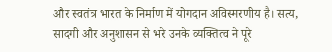और स्वतंत्र भारत के निर्माण में योगदान अविस्मरणीय है। सत्य, सादगी और अनुशासन से भरे उनके व्यक्तित्व ने पूरे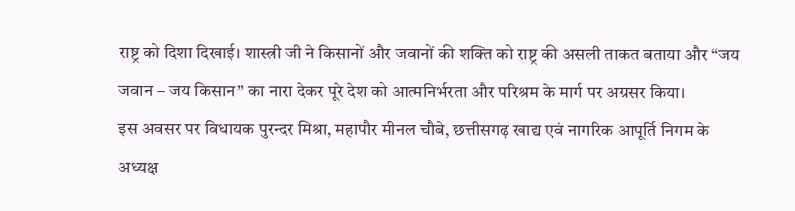राष्ट्र को दिशा दिखाई। शास्त्री जी ने किसानों और जवानों की शक्ति को राष्ट्र की असली ताकत बताया और “जय जवान – जय किसान” का नारा देकर पूरे देश को आत्मनिर्भरता और परिश्रम के मार्ग पर अग्रसर किया।
इस अवसर पर विधायक पुरन्दर मिश्रा, महापौर मीनल चौबे, छत्तीसगढ़ खाद्य एवं नागरिक आपूर्ति निगम के अध्यक्ष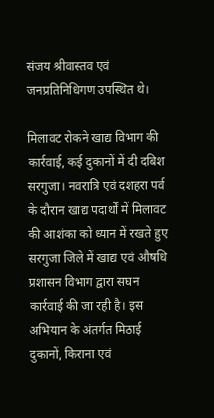संजय श्रीवास्तव एवं जनप्रतिनिधिगण उपस्थित थे।

मिलावट रोकने खाद्य विभाग की कार्रवाई, कई दुकानों में दी दबिश
सरगुजा। नवरात्रि एवं दशहरा पर्व के दौरान खाद्य पदार्थों में मिलावट की आशंका को ध्यान में रखते हुए सरगुजा जिले में खाद्य एवं औषधि प्रशासन विभाग द्वारा सघन कार्रवाई की जा रही है। इस अभियान के अंतर्गत मिठाई दुकानों, किराना एवं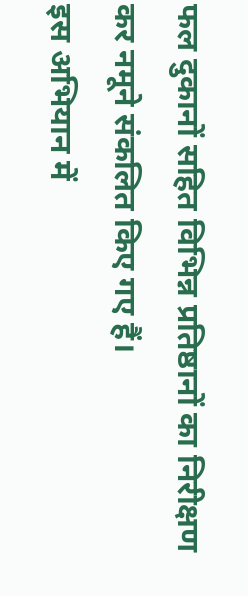फल दुकानों सहित विभिन्न प्रतिष्ठानों का निरीक्षण कर नमूने संकलित किए गए हैं।
इस अभियान में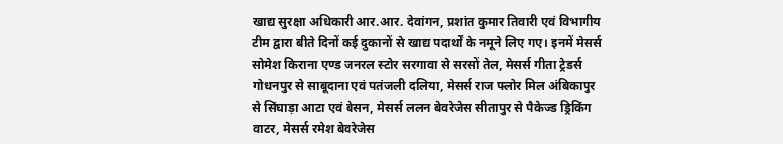खाद्य सुरक्षा अधिकारी आर.आर. देवांगन, प्रशांत कुमार तिवारी एवं विभागीय टीम द्वारा बीते दिनों कई दुकानों से खाद्य पदार्थों के नमूने लिए गए। इनमें मेसर्स सोमेश किराना एण्ड जनरल स्टोर सरगावा से सरसों तेल, मेसर्स गीता ट्रेडर्स गोधनपुर से साबूदाना एवं पतंजली दलिया, मेसर्स राज फ्लोर मिल अंबिकापुर से सिंघाड़ा आटा एवं बेसन, मेसर्स ललन बेवरेजेस सीतापुर से पैकेज्ड ड्रिकिंग वाटर, मेसर्स रमेश बेवरेजेस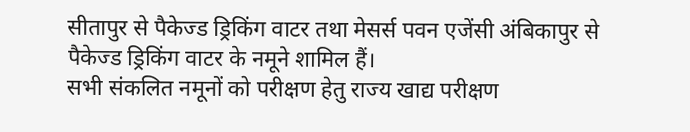सीतापुर से पैकेज्ड ड्रिकिंग वाटर तथा मेसर्स पवन एजेंसी अंबिकापुर से पैकेज्ड ड्रिकिंग वाटर के नमूने शामिल हैं।
सभी संकलित नमूनों को परीक्षण हेतु राज्य खाद्य परीक्षण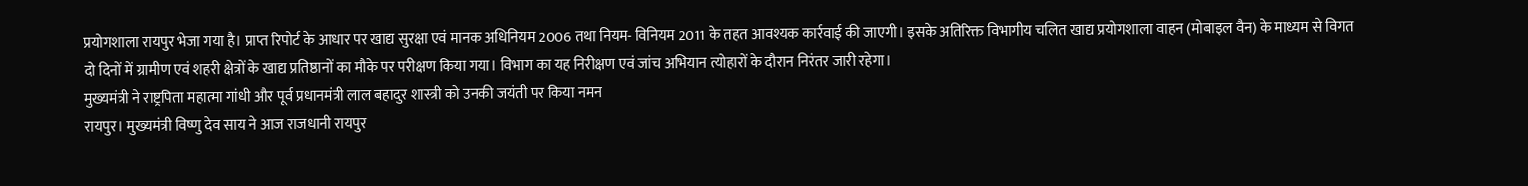प्रयोगशाला रायपुर भेजा गया है। प्राप्त रिपोर्ट के आधार पर खाद्य सुरक्षा एवं मानक अधिनियम 2006 तथा नियम- विनियम 2011 के तहत आवश्यक कार्रवाई की जाएगी। इसके अतिरिक्त विभागीय चलित खाद्य प्रयोगशाला वाहन (मोबाइल वैन) के माध्यम से विगत दो दिनों में ग्रामीण एवं शहरी क्षेत्रों के खाद्य प्रतिष्ठानों का मौके पर परीक्षण किया गया। विभाग का यह निरीक्षण एवं जांच अभियान त्योहारों के दौरान निरंतर जारी रहेगा।
मुख्यमंत्री ने राष्ट्रपिता महात्मा गांधी और पूर्व प्रधानमंत्री लाल बहादुर शास्त्री को उनकी जयंती पर किया नमन
रायपुर। मुख्यमंत्री विष्णु देव साय ने आज राजधानी रायपुर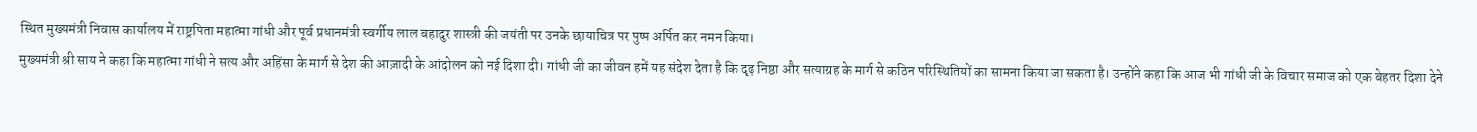स्थित मुख्यमंत्री निवास कार्यालय में राष्ट्रपिता महात्मा गांधी और पूर्व प्रधानमंत्री स्वर्गीय लाल बहादुर शास्त्री की जयंती पर उनके छायाचित्र पर पुष्प अर्पित कर नमन किया।
मुख्यमंत्री श्री साय ने कहा कि महात्मा गांधी ने सत्य और अहिंसा के मार्ग से देश की आज़ादी के आंदोलन को नई दिशा दी। गांधी जी का जीवन हमें यह संदेश देता है कि दृढ़ निष्ठा और सत्याग्रह के मार्ग से कठिन परिस्थितियों का सामना किया जा सकता है। उन्होंने कहा कि आज भी गांधी जी के विचार समाज को एक बेहतर दिशा देने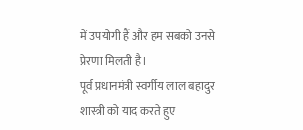में उपयोगी हैं और हम सबको उनसे प्रेरणा मिलती है।
पूर्व प्रधानमंत्री स्वर्गीय लाल बहादुर शास्त्री को याद करते हुए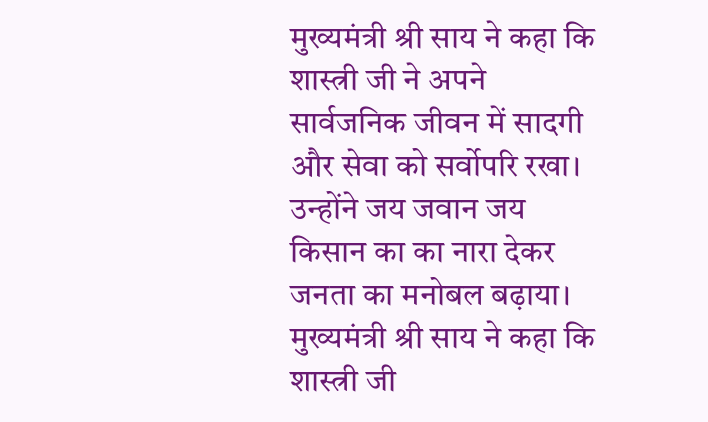मुख्यमंत्री श्री साय ने कहा कि शास्त्री जी ने अपने सार्वजनिक जीवन में सादगी और सेवा को सर्वोपरि रखा। उन्होंने जय जवान जय किसान का का नारा देकर जनता का मनोबल बढ़ाया। मुख्यमंत्री श्री साय ने कहा कि शास्त्री जी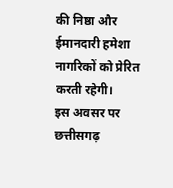की निष्ठा और ईमानदारी हमेशा नागरिकों को प्रेरित करती रहेगी।
इस अवसर पर छत्तीसगढ़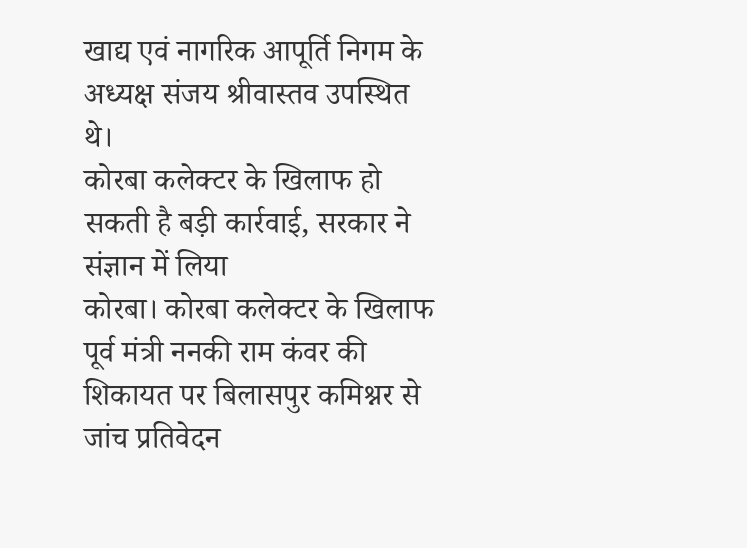खाद्य एवं नागरिक आपूर्ति निगम के अध्यक्ष संजय श्रीवास्तव उपस्थित थे।
कोरबा कलेक्टर के खिलाफ हो सकती है बड़ी कार्रवाई, सरकार ने संज्ञान में लिया
कोरबा। कोरबा कलेक्टर के खिलाफ पूर्व मंत्री ननकी राम कंवर की शिकायत पर बिलासपुर कमिश्नर से जांच प्रतिवेदन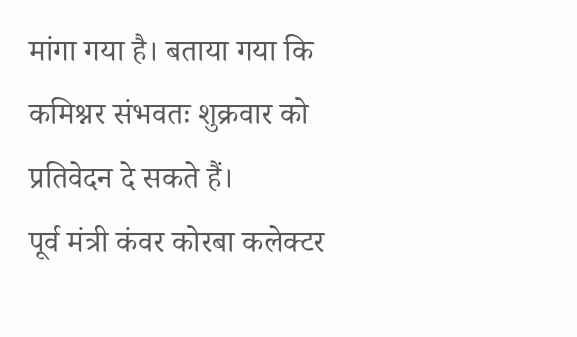मांगा गया है। बताया गया कि कमिश्नर संभवतः शुक्रवार को प्रतिवेदन दे सकते हैं।
पूर्व मंत्री कंवर कोरबा कलेक्टर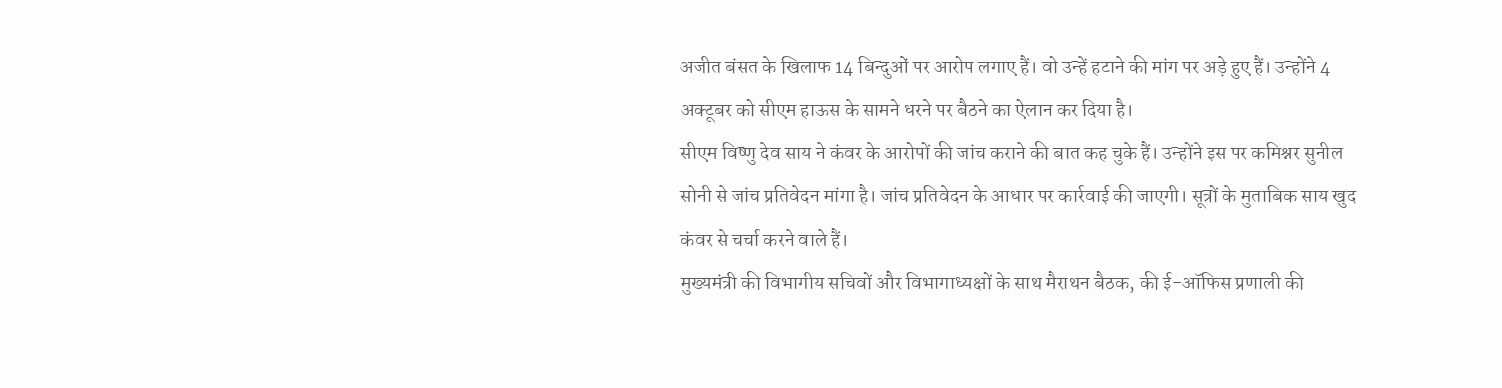अजीत बंसत के खिलाफ 14 बिन्दुओं पर आरोप लगाए हैं। वो उन्हें हटाने की मांग पर अड़े हुए हैं। उन्होंने 4 अक्टूबर को सीएम हाऊस के सामने धरने पर बैठने का ऐलान कर दिया है।
सीएम विष्णु देव साय ने कंवर के आरोपों की जांच कराने की बात कह चुके हैं। उन्होंने इस पर कमिश्नर सुनील सोनी से जांच प्रतिवेदन मांगा है। जांच प्रतिवेदन के आधार पर कार्रवाई की जाएगी। सूत्रों के मुताबिक साय खुद कंवर से चर्चा करने वाले हैं।
मुख्यमंत्री की विभागीय सचिवों और विभागाध्यक्षों के साथ मैराथन बैठक, की ई-ऑफिस प्रणाली की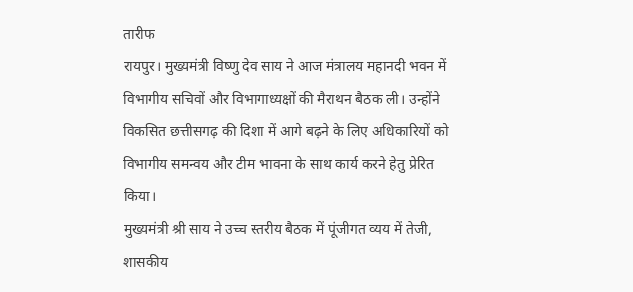तारीफ
रायपुर। मुख्यमंत्री विष्णु देव साय ने आज मंत्रालय महानदी भवन में विभागीय सचिवों और विभागाध्यक्षों की मैराथन बैठक ली। उन्होंने विकसित छत्तीसगढ़ की दिशा में आगे बढ़ने के लिए अधिकारियों को विभागीय समन्वय और टीम भावना के साथ कार्य करने हेतु प्रेरित किया।
मुख्यमंत्री श्री साय ने उच्च स्तरीय बैठक में पूंजीगत व्यय में तेजी, शासकीय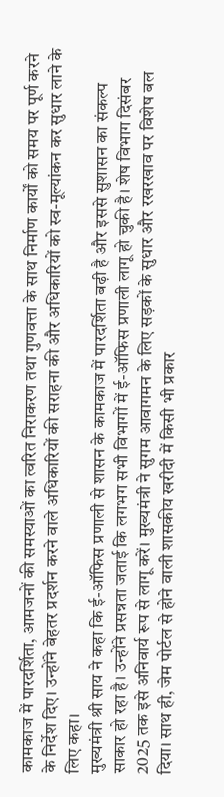कामकाज में पारदर्शिता, आमजनों की समस्याओं का त्वरित निराकरण तथा गुणवत्ता के साथ निर्माण कार्यों को समय पर पूर्ण करने के निर्देश दिए। उन्होंने बेहतर प्रदर्शन करने वाले अधिकारियों की सराहना की और अधिकारियों को स्व-मूल्यांकन कर सुधार लाने के लिए कहा।
मुख्यमंत्री श्री साय ने कहा कि ई-ऑफिस प्रणाली से शासन के कामकाज में पारदर्शिता बढ़ी है और इससे सुशासन का संकल्प साकार हो रहा है। उन्होंने प्रसन्नता जताई कि लगभग सभी विभागों में ई-ऑफिस प्रणाली लागू हो चुकी है। शेष विभाग दिसंबर 2025 तक इसे अनिवार्य रूप से लागू करें। मुख्यमंत्री ने सुगम आवागमन के लिए सड़कों के सुधार और रखरखाव पर विशेष बल दिया। साथ ही, जेम पोर्टल से होने वाली शासकीय खरीदी में किसी भी प्रकार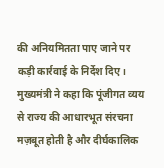की अनियमितता पाए जाने पर कड़ी कार्रवाई के निर्देश दिए।
मुख्यमंत्री ने कहा कि पूंजीगत व्यय से राज्य की आधारभूत संरचना मज़बूत होती है और दीर्घकालिक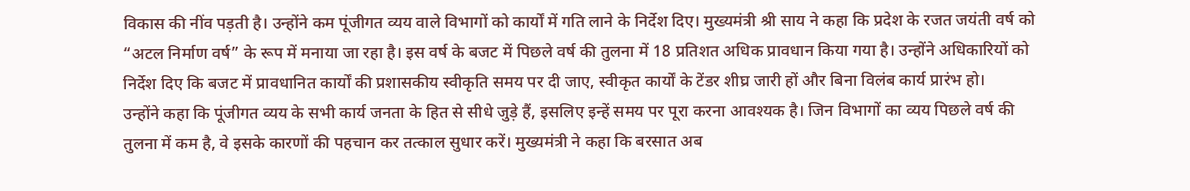विकास की नींव पड़ती है। उन्होंने कम पूंजीगत व्यय वाले विभागों को कार्यों में गति लाने के निर्देश दिए। मुख्यमंत्री श्री साय ने कहा कि प्रदेश के रजत जयंती वर्ष को “अटल निर्माण वर्ष” के रूप में मनाया जा रहा है। इस वर्ष के बजट में पिछले वर्ष की तुलना में 18 प्रतिशत अधिक प्रावधान किया गया है। उन्होंने अधिकारियों को निर्देश दिए कि बजट में प्रावधानित कार्यों की प्रशासकीय स्वीकृति समय पर दी जाए, स्वीकृत कार्यों के टेंडर शीघ्र जारी हों और बिना विलंब कार्य प्रारंभ हो।
उन्होंने कहा कि पूंजीगत व्यय के सभी कार्य जनता के हित से सीधे जुड़े हैं, इसलिए इन्हें समय पर पूरा करना आवश्यक है। जिन विभागों का व्यय पिछले वर्ष की तुलना में कम है, वे इसके कारणों की पहचान कर तत्काल सुधार करें। मुख्यमंत्री ने कहा कि बरसात अब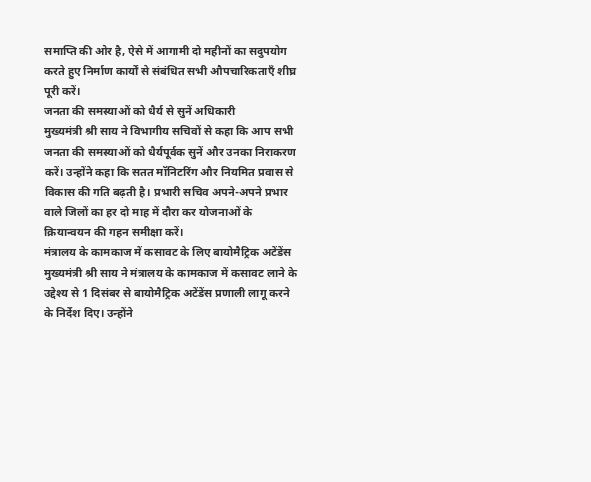समाप्ति की ओर है, ऐसे में आगामी दो महीनों का सदुपयोग करते हुए निर्माण कार्यों से संबंधित सभी औपचारिकताएँ शीघ्र पूरी करें।
जनता की समस्याओं को धैर्य से सुनें अधिकारी
मुख्यमंत्री श्री साय ने विभागीय सचिवों से कहा कि आप सभी जनता की समस्याओं को धैर्यपूर्वक सुनें और उनका निराकरण करें। उन्होंने कहा कि सतत मॉनिटरिंग और नियमित प्रवास से विकास की गति बढ़ती है। प्रभारी सचिव अपने-अपने प्रभार वाले जिलों का हर दो माह में दौरा कर योजनाओं के क्रियान्वयन की गहन समीक्षा करें।
मंत्रालय के कामकाज में कसावट के लिए बायोमैट्रिक अटेंडेंस
मुख्यमंत्री श्री साय ने मंत्रालय के कामकाज में कसावट लाने के उद्देश्य से 1 दिसंबर से बायोमैट्रिक अटेंडेंस प्रणाली लागू करने के निर्देश दिए। उन्होंने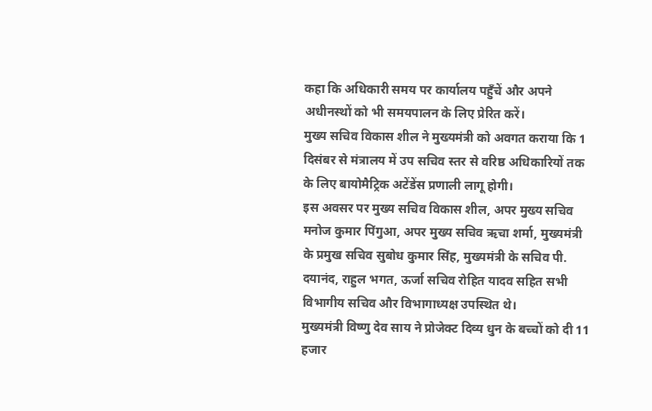कहा कि अधिकारी समय पर कार्यालय पहुँचें और अपने अधीनस्थों को भी समयपालन के लिए प्रेरित करें।
मुख्य सचिव विकास शील ने मुख्यमंत्री को अवगत कराया कि 1 दिसंबर से मंत्रालय में उप सचिव स्तर से वरिष्ठ अधिकारियों तक के लिए बायोमैट्रिक अटेंडेंस प्रणाली लागू होगी।
इस अवसर पर मुख्य सचिव विकास शील, अपर मुख्य सचिव मनोज कुमार पिंगुआ, अपर मुख्य सचिव ऋचा शर्मा, मुख्यमंत्री के प्रमुख सचिव सुबोध कुमार सिंह, मुख्यमंत्री के सचिव पी. दयानंद, राहुल भगत, ऊर्जा सचिव रोहित यादव सहित सभी विभागीय सचिव और विभागाध्यक्ष उपस्थित थे।
मुख्यमंत्री विष्णु देव साय ने प्रोजेक्ट दिव्य धुन के बच्चों को दी 11 हजार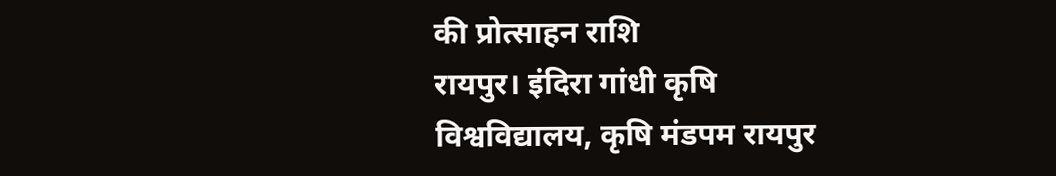की प्रोत्साहन राशि
रायपुर। इंदिरा गांधी कृषि विश्वविद्यालय, कृषि मंडपम रायपुर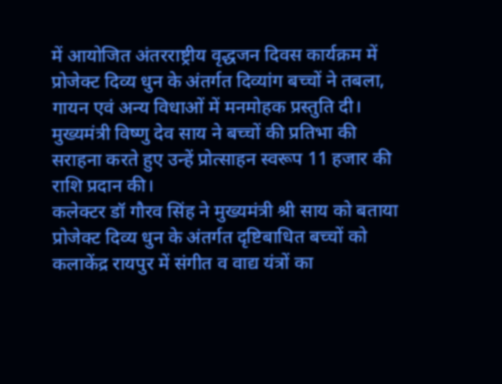में आयोजित अंतरराष्ट्रीय वृद्धजन दिवस कार्यक्रम में प्रोजेक्ट दिव्य धुन के अंतर्गत दिव्यांग बच्चों ने तबला, गायन एवं अन्य विधाओं में मनमोहक प्रस्तुति दी। मुख्यमंत्री विष्णु देव साय ने बच्चों की प्रतिभा की सराहना करते हुए उन्हें प्रोत्साहन स्वरूप 11 हजार की राशि प्रदान की।
कलेक्टर डॉ गौरव सिंह ने मुख्यमंत्री श्री साय को बताया प्रोजेक्ट दिव्य धुन के अंतर्गत दृष्टिबाधित बच्चों को कलाकेंद्र रायपुर में संगीत व वाद्य यंत्रों का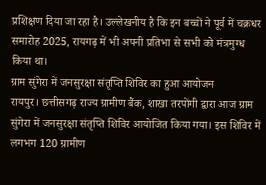प्रशिक्षण दिया जा रहा है। उल्लेखनीय है कि इन बच्चों ने पूर्व में चक्रधर समारोह 2025, रायगढ़ में भी अपनी प्रतिभा से सभी को मंत्रमुग्ध किया था।
ग्राम सुंगेरा में जनसुरक्षा संतृप्ति शिविर का हुआ आयोजन
रायपुर। छत्तीसगढ़ राज्य ग्रामीण बैंक, शाखा तरपोंगी द्वारा आज ग्राम सुंगेरा में जनसुरक्षा संतृप्ति शिविर आयोजित किया गया। इस शिविर में लगभग 120 ग्रामीण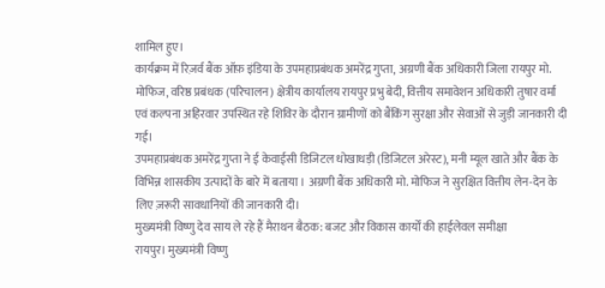शामिल हुए।
कार्यक्रम में रिज़र्व बैंक ऑफ़ इंडिया के उपमहाप्रबंधक अमरेंद्र गुप्ता, अग्रणी बैंक अधिकारी जिला रायपुर मो. मोफिज, वरिष्ठ प्रबंधक (परिचालन) क्षेत्रीय कार्यालय रायपुर प्रभु बेदी, वित्तीय समावेशन अधिकारी तुषार वर्मा एवं कल्पना अहिरवार उपस्थित रहे शिविर के दौरान ग्रामीणों को बैंकिंग सुरक्षा और सेवाओं से जुड़ी जानकारी दी गई।
उपमहाप्रबंधक अमरेंद्र गुप्ता ने ई केवाईसी डिजिटल धोखाधड़ी (डिजिटल अरेस्ट), मनी म्यूल खाते और बैंक के विभिन्न शासकीय उत्पादों के बारे में बताया । अग्रणी बैंक अधिकारी मो. मोफिज ने सुरक्षित वित्तीय लेन-देन के लिए ज़रूरी सावधानियों की जानकारी दी।
मुख्यमंत्री विष्णु देव साय ले रहे हैं मैराथन बैठक: बजट और विकास कार्यों की हाईलेवल समीक्षा
रायपुर। मुख्यमंत्री विष्णु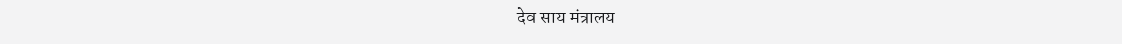देव साय मंत्रालय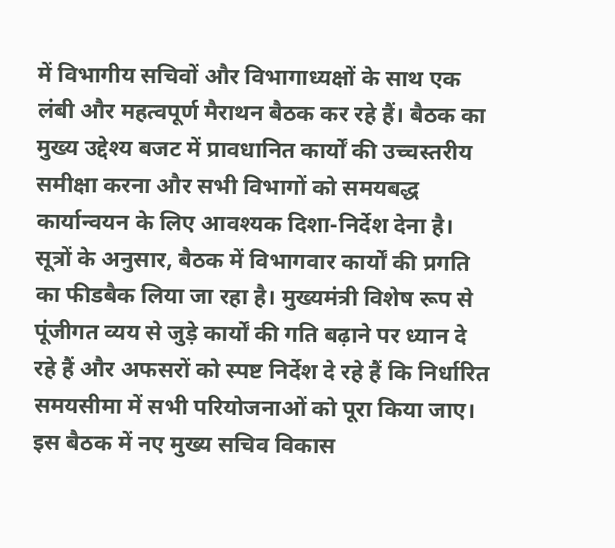में विभागीय सचिवों और विभागाध्यक्षों के साथ एक लंबी और महत्वपूर्ण मैराथन बैठक कर रहे हैं। बैठक का मुख्य उद्देश्य बजट में प्रावधानित कार्यों की उच्चस्तरीय समीक्षा करना और सभी विभागों को समयबद्ध कार्यान्वयन के लिए आवश्यक दिशा-निर्देश देना है।
सूत्रों के अनुसार, बैठक में विभागवार कार्यों की प्रगति का फीडबैक लिया जा रहा है। मुख्यमंत्री विशेष रूप से पूंजीगत व्यय से जुड़े कार्यों की गति बढ़ाने पर ध्यान दे रहे हैं और अफसरों को स्पष्ट निर्देश दे रहे हैं कि निर्धारित समयसीमा में सभी परियोजनाओं को पूरा किया जाए।
इस बैठक में नए मुख्य सचिव विकास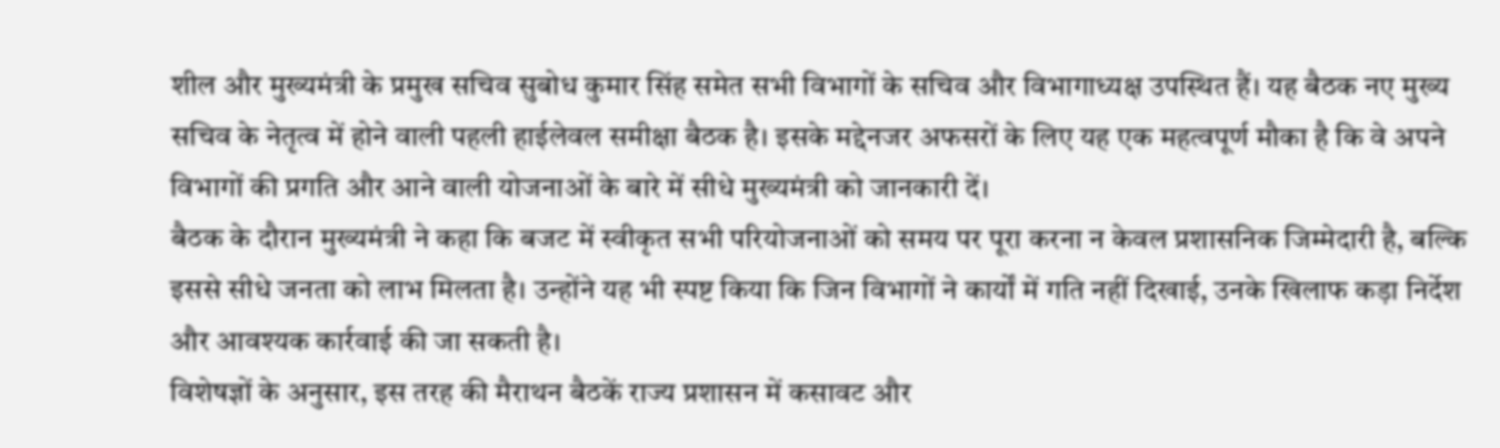शील और मुख्यमंत्री के प्रमुख सचिव सुबोध कुमार सिंह समेत सभी विभागों के सचिव और विभागाध्यक्ष उपस्थित हैं। यह बैठक नए मुख्य सचिव के नेतृत्व में होने वाली पहली हाईलेवल समीक्षा बैठक है। इसके मद्देनजर अफसरों के लिए यह एक महत्वपूर्ण मौका है कि वे अपने विभागों की प्रगति और आने वाली योजनाओं के बारे में सीधे मुख्यमंत्री को जानकारी दें।
बैठक के दौरान मुख्यमंत्री ने कहा कि बजट में स्वीकृत सभी परियोजनाओं को समय पर पूरा करना न केवल प्रशासनिक जिम्मेदारी है, बल्कि इससे सीधे जनता को लाभ मिलता है। उन्होंने यह भी स्पष्ट किया कि जिन विभागों ने कार्यों में गति नहीं दिखाई, उनके खिलाफ कड़ा निर्देश और आवश्यक कार्रवाई की जा सकती है।
विशेषज्ञों के अनुसार, इस तरह की मैराथन बैठकें राज्य प्रशासन में कसावट और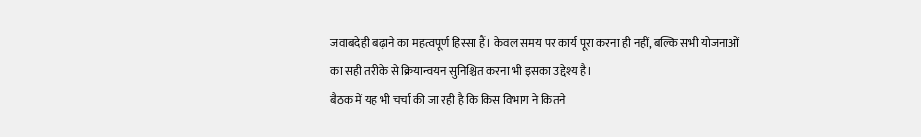जवाबदेही बढ़ाने का महत्वपूर्ण हिस्सा हैं। केवल समय पर कार्य पूरा करना ही नहीं, बल्कि सभी योजनाओं का सही तरीके से क्रियान्वयन सुनिश्चित करना भी इसका उद्देश्य है।
बैठक में यह भी चर्चा की जा रही है कि किस विभाग ने कितने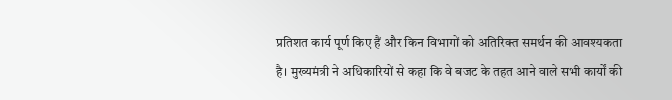प्रतिशत कार्य पूर्ण किए हैं और किन विभागों को अतिरिक्त समर्थन की आवश्यकता है। मुख्यमंत्री ने अधिकारियों से कहा कि वे बजट के तहत आने वाले सभी कार्यों की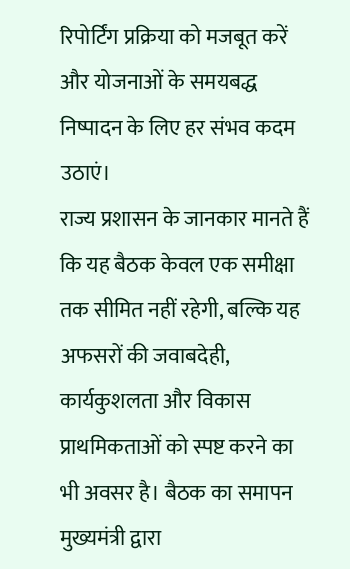रिपोर्टिंग प्रक्रिया को मजबूत करें और योजनाओं के समयबद्ध निष्पादन के लिए हर संभव कदम उठाएं।
राज्य प्रशासन के जानकार मानते हैं कि यह बैठक केवल एक समीक्षा तक सीमित नहीं रहेगी, बल्कि यह अफसरों की जवाबदेही, कार्यकुशलता और विकास प्राथमिकताओं को स्पष्ट करने का भी अवसर है। बैठक का समापन मुख्यमंत्री द्वारा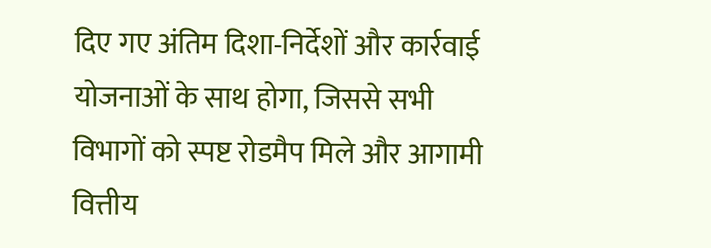दिए गए अंतिम दिशा-निर्देशों और कार्रवाई योजनाओं के साथ होगा, जिससे सभी विभागों को स्पष्ट रोडमैप मिले और आगामी वित्तीय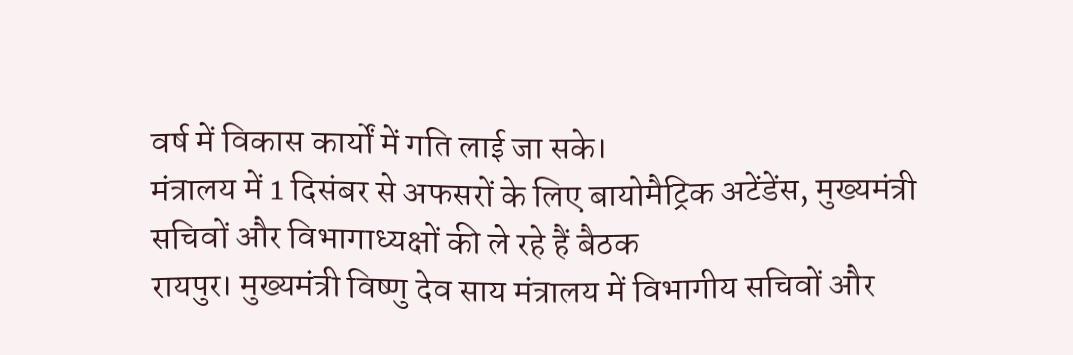वर्ष में विकास कार्यों में गति लाई जा सके।
मंत्रालय में 1 दिसंबर से अफसरों के लिए बायोमैट्रिक अटेंडेंस, मुख्यमंत्री सचिवों और विभागाध्यक्षों की ले रहे हैं बैठक
रायपुर। मुख्यमंत्री विष्णु देव साय मंत्रालय में विभागीय सचिवों और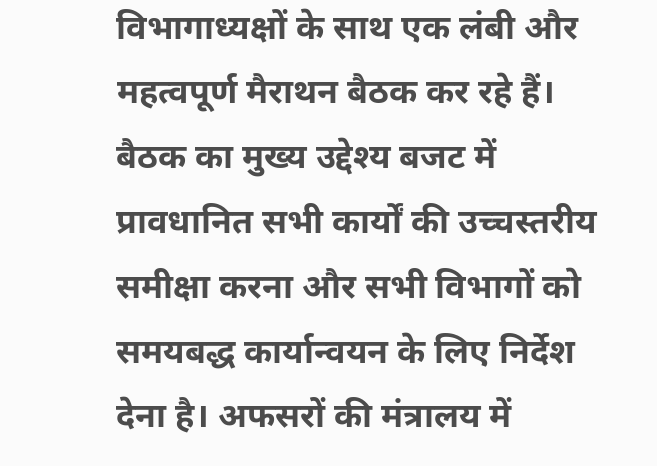विभागाध्यक्षों के साथ एक लंबी और महत्वपूर्ण मैराथन बैठक कर रहे हैं। बैठक का मुख्य उद्देश्य बजट में प्रावधानित सभी कार्यों की उच्चस्तरीय समीक्षा करना और सभी विभागों को समयबद्ध कार्यान्वयन के लिए निर्देश देना है। अफसरों की मंत्रालय में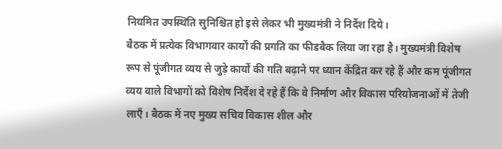नियमित उपस्थिति सुनिश्चित हो इसे लेकर भी मुख्यमंत्री ने निर्देश दिये।
बैठक में प्रत्येक विभागवार कार्यों की प्रगति का फीडबैक लिया जा रहा है। मुख्यमंत्री विशेष रूप से पूंजीगत व्यय से जुड़े कार्यों की गति बढ़ाने पर ध्यान केंद्रित कर रहे हैं और कम पूंजीगत व्यय वाले विभागों को विशेष निर्देश दे रहे हैं कि वे निर्माण और विकास परियोजनाओं में तेजी लाएँ। बैठक में नए मुख्य सचिव विकास शील और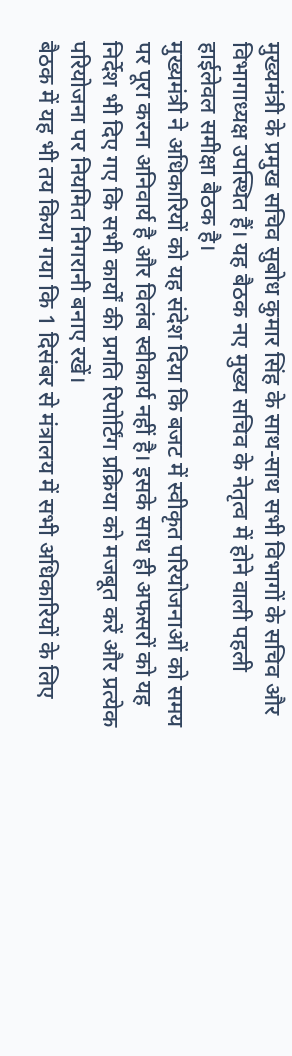मुख्यमंत्री के प्रमुख सचिव सुबोध कुमार सिंह के साथ-साथ सभी विभागों के सचिव और विभागाध्यक्ष उपस्थित हैं। यह बैठक नए मुख्य सचिव के नेतृत्व में होने वाली पहली हाईलेवल समीक्षा बैठक है।
मुख्यमंत्री ने अधिकारियों को यह संदेश दिया कि बजट में स्वीकृत परियोजनाओं को समय पर पूरा करना अनिवार्य है और विलंब स्वीकार्य नहीं है। इसके साथ ही अफसरों को यह निर्देश भी दिए गए कि सभी कार्यों की प्रगति रिपोर्टिंग प्रक्रिया को मजबूत करें और प्रत्येक परियोजना पर नियमित निगरानी बनाए रखें।
बैठक में यह भी तय किया गया कि 1 दिसंबर से मंत्रालय में सभी अधिकारियों के लिए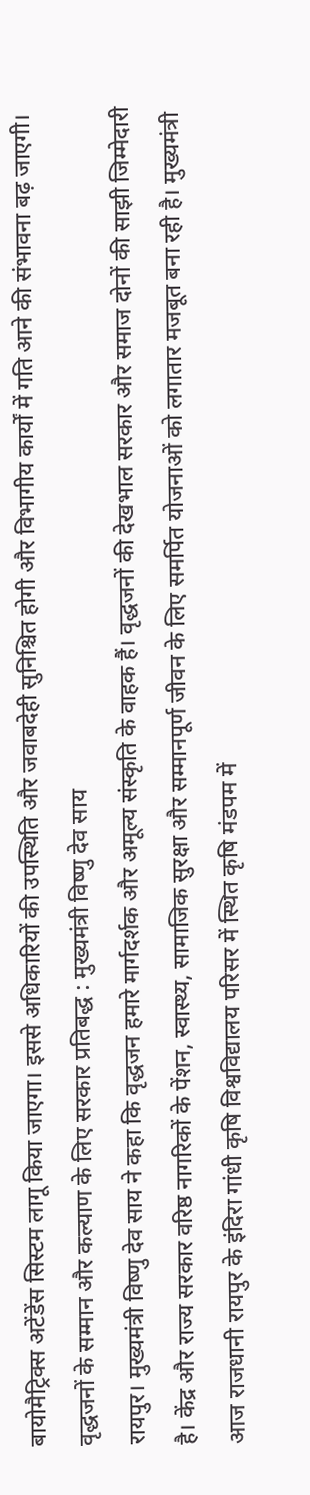बायोमैट्रिक्स अटेंडेंस सिस्टम लागू किया जाएगा। इससे अधिकारियों की उपस्थिति और जवाबदेही सुनिश्चित होगी और विभागीय कार्यों में गति आने की संभावना बढ़ जाएगी।
वृद्धजनों के सम्मान और कल्याण के लिए सरकार प्रतिबद्ध : मुख्यमंत्री विष्णु देव साय
रायपुर। मुख्यमंत्री विष्णु देव साय ने कहा कि वृद्धजन हमारे मार्गदर्शक और अमूल्य संस्कृति के वाहक हैं। वृद्धजनों की देखभाल सरकार और समाज दोनों की साझी जिम्मेदारी है। केंद्र और राज्य सरकार वरिष्ठ नागरिकों के पेंशन, स्वास्थ्य, सामाजिक सुरक्षा और सम्मानपूर्ण जीवन के लिए समर्पित योजनाओं को लगातार मजबूत बना रही है। मुख्यमंत्री आज राजधानी रायपुर के इंदिरा गांधी कृषि विश्वविद्यालय परिसर में स्थित कृषि मंडपम में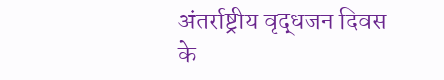अंतर्राष्ट्रीय वृद्धजन दिवस के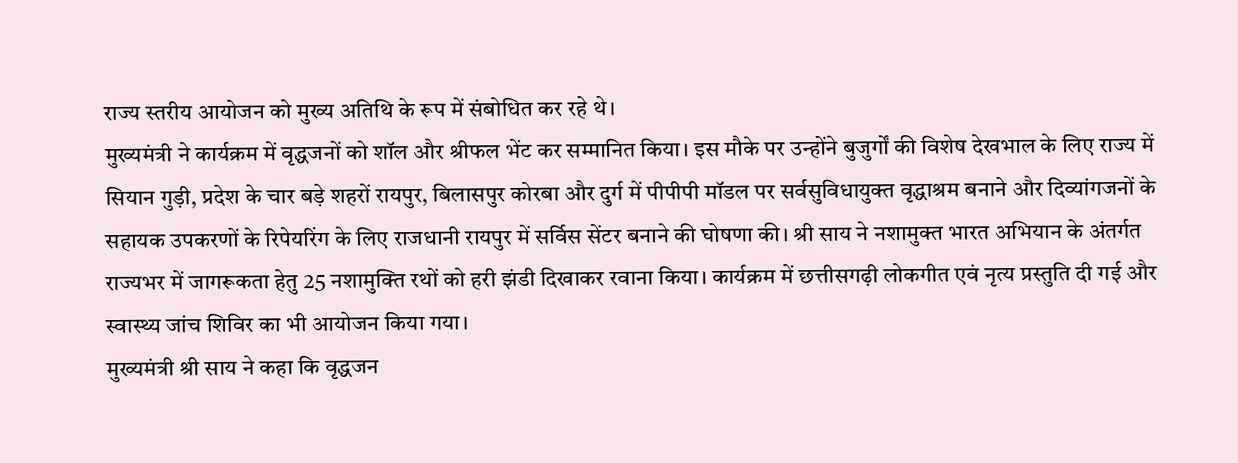राज्य स्तरीय आयोजन को मुख्य अतिथि के रूप में संबोधित कर रहे थे।
मुख्यमंत्री ने कार्यक्रम में वृद्धजनों को शॉल और श्रीफल भेंट कर सम्मानित किया। इस मौके पर उन्होंने बुजुर्गों की विशेष देखभाल के लिए राज्य में सियान गुड़ी, प्रदेश के चार बड़े शहरों रायपुर, बिलासपुर कोरबा और दुर्ग में पीपीपी मॉडल पर सर्वसुविधायुक्त वृद्धाश्रम बनाने और दिव्यांगजनों के सहायक उपकरणों के रिपेयरिंग के लिए राजधानी रायपुर में सर्विस सेंटर बनाने की घोषणा की। श्री साय ने नशामुक्त भारत अभियान के अंतर्गत राज्यभर में जागरूकता हेतु 25 नशामुक्ति रथों को हरी झंडी दिखाकर रवाना किया। कार्यक्रम में छत्तीसगढ़ी लोकगीत एवं नृत्य प्रस्तुति दी गई और स्वास्थ्य जांच शिविर का भी आयोजन किया गया।
मुख्यमंत्री श्री साय ने कहा कि वृद्धजन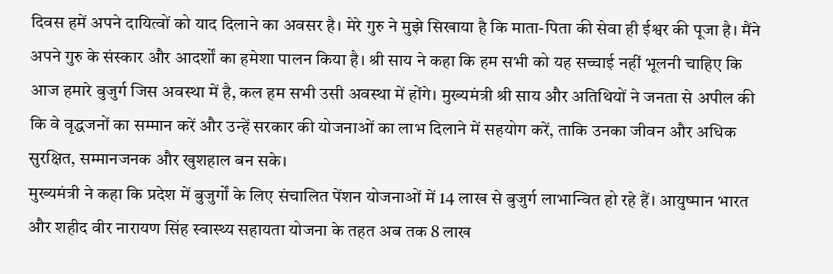दिवस हमें अपने दायित्वों को याद दिलाने का अवसर है। मेरे गुरु ने मुझे सिखाया है कि माता-पिता की सेवा ही ईश्वर की पूजा है। मैंने अपने गुरु के संस्कार और आदर्शों का हमेशा पालन किया है। श्री साय ने कहा कि हम सभी को यह सच्चाई नहीं भूलनी चाहिए कि आज हमारे बुजुर्ग जिस अवस्था में है, कल हम सभी उसी अवस्था में होंगे। मुख्यमंत्री श्री साय और अतिथियों ने जनता से अपील की कि वे वृद्धजनों का सम्मान करें और उन्हें सरकार की योजनाओं का लाभ दिलाने में सहयोग करें, ताकि उनका जीवन और अधिक सुरक्षित, सम्मानजनक और खुशहाल बन सके।
मुख्यमंत्री ने कहा कि प्रदेश में बुजुर्गों के लिए संचालित पेंशन योजनाओं में 14 लाख से बुजुर्ग लाभान्वित हो रहे हैं। आयुष्मान भारत और शहीद वीर नारायण सिंह स्वास्थ्य सहायता योजना के तहत अब तक 8 लाख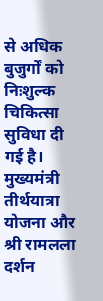से अधिक बुजुर्गों को निःशुल्क चिकित्सा सुविधा दी गई है। मुख्यमंत्री तीर्थयात्रा योजना और श्री रामलला दर्शन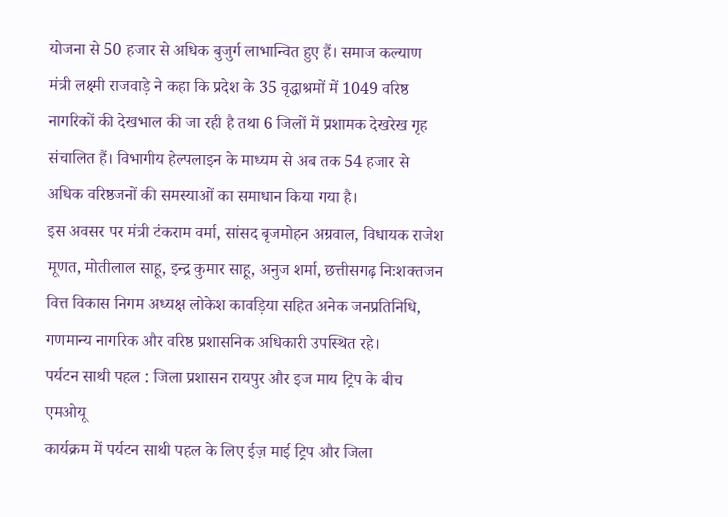योजना से 50 हजार से अधिक बुजुर्ग लाभान्वित हुए हैं। समाज कल्याण मंत्री लक्ष्मी राजवाड़े ने कहा कि प्रदेश के 35 वृद्धाश्रमों में 1049 वरिष्ठ नागरिकों की देखभाल की जा रही है तथा 6 जिलों में प्रशामक देखरेख गृह संचालित हैं। विभागीय हेल्पलाइन के माध्यम से अब तक 54 हजार से अधिक वरिष्ठजनों की समस्याओं का समाधान किया गया है।
इस अवसर पर मंत्री टंकराम वर्मा, सांसद बृजमोहन अग्रवाल, विधायक राजेश मूणत, मोतीलाल साहू, इन्द्र कुमार साहू, अनुज शर्मा, छत्तीसगढ़ निःशक्तजन वित्त विकास निगम अध्यक्ष लोकेश कावड़िया सहित अनेक जनप्रतिनिधि, गणमान्य नागरिक और वरिष्ठ प्रशासनिक अधिकारी उपस्थित रहे।
पर्यटन साथी पहल : जिला प्रशासन रायपुर और इज माय ट्रिप के बीच एमओयू
कार्यक्रम में पर्यटन साथी पहल के लिए ईज़ माई ट्रिप और जिला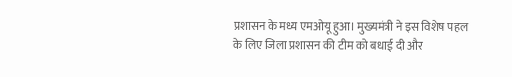प्रशासन के मध्य एमओयू हुआ। मुख्यमंत्री ने इस विशेष पहल के लिए जिला प्रशासन की टीम को बधाई दी और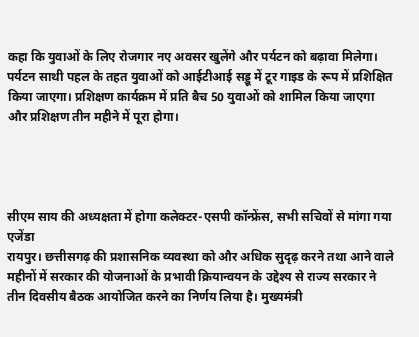कहा कि युवाओं के लिए रोजगार नए अवसर खुलेंगे और पर्यटन को बढ़ावा मिलेगा। पर्यटन साथी पहल के तहत युवाओं को आईटीआई सड्डू में टूर गाइड के रूप में प्रशिक्षित किया जाएगा। प्रशिक्षण कार्यक्रम में प्रति बैच 50 युवाओं को शामिल किया जाएगा और प्रशिक्षण तीन महीने में पूरा होगा।




सीएम साय की अध्यक्षता में होगा कलेक्टर-एसपी कॉन्फ्रेंस, सभी सचिवों से मांगा गया एजेंडा
रायपुर। छत्तीसगढ़ की प्रशासनिक व्यवस्था को और अधिक सुदृढ़ करने तथा आने वाले महीनों में सरकार की योजनाओं के प्रभावी क्रियान्वयन के उद्देश्य से राज्य सरकार ने तीन दिवसीय बैठक आयोजित करने का निर्णय लिया है। मुख्यमंत्री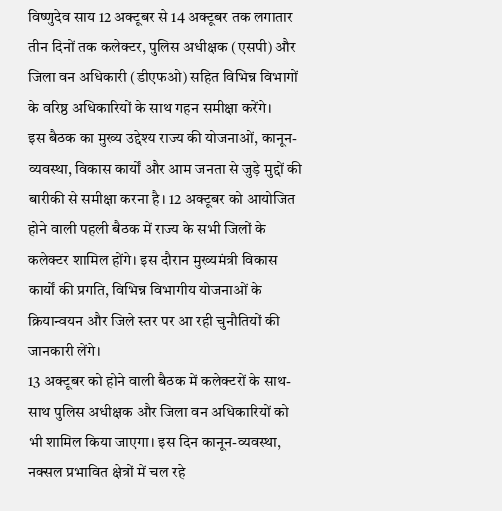विष्णुदेव साय 12 अक्टूबर से 14 अक्टूबर तक लगातार तीन दिनों तक कलेक्टर, पुलिस अधीक्षक (एसपी) और जिला वन अधिकारी (डीएफओ) सहित विभिन्न विभागों के वरिष्ठ अधिकारियों के साथ गहन समीक्षा करेंगे।
इस बैठक का मुख्य उद्देश्य राज्य की योजनाओं, कानून-व्यवस्था, विकास कार्यों और आम जनता से जुड़े मुद्दों की बारीकी से समीक्षा करना है। 12 अक्टूबर को आयोजित होने वाली पहली बैठक में राज्य के सभी जिलों के कलेक्टर शामिल होंगे। इस दौरान मुख्यमंत्री विकास कार्यों की प्रगति, विभिन्न विभागीय योजनाओं के क्रियान्वयन और जिले स्तर पर आ रही चुनौतियों की जानकारी लेंगे।
13 अक्टूबर को होने वाली बैठक में कलेक्टरों के साथ-साथ पुलिस अधीक्षक और जिला वन अधिकारियों को भी शामिल किया जाएगा। इस दिन कानून-व्यवस्था, नक्सल प्रभावित क्षेत्रों में चल रहे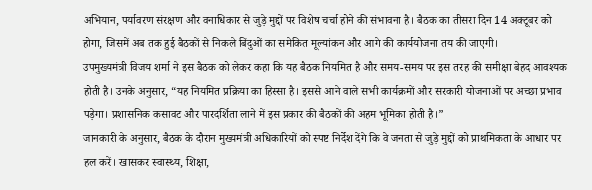अभियान, पर्यावरण संरक्षण और वनाधिकार से जुड़े मुद्दों पर विशेष चर्चा होने की संभावना है। बैठक का तीसरा दिन 14 अक्टूबर को होगा, जिसमें अब तक हुई बैठकों से निकले बिंदुओं का समेकित मूल्यांकन और आगे की कार्ययोजना तय की जाएगी।
उपमुख्यमंत्री विजय शर्मा ने इस बैठक को लेकर कहा कि यह बैठक नियमित है और समय-समय पर इस तरह की समीक्षा बेहद आवश्यक होती है। उनके अनुसार, “यह नियमित प्रक्रिया का हिस्सा है। इससे आने वाले सभी कार्यक्रमों और सरकारी योजनाओं पर अच्छा प्रभाव पड़ेगा। प्रशासनिक कसावट और पारदर्शिता लाने में इस प्रकार की बैठकों की अहम भूमिका होती है।”
जानकारी के अनुसार, बैठक के दौरान मुख्यमंत्री अधिकारियों को स्पष्ट निर्देश देंगे कि वे जनता से जुड़े मुद्दों को प्राथमिकता के आधार पर हल करें। खासकर स्वास्थ्य, शिक्षा,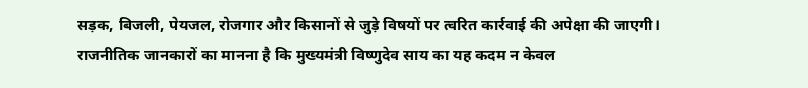सड़क, बिजली, पेयजल, रोजगार और किसानों से जुड़े विषयों पर त्वरित कार्रवाई की अपेक्षा की जाएगी।
राजनीतिक जानकारों का मानना है कि मुख्यमंत्री विष्णुदेव साय का यह कदम न केवल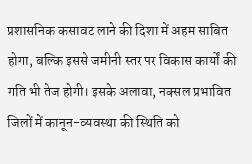प्रशासनिक कसावट लाने की दिशा में अहम साबित होगा, बल्कि इससे जमीनी स्तर पर विकास कार्यों की गति भी तेज होगी। इसके अलावा, नक्सल प्रभावित जिलों में कानून-व्यवस्था की स्थिति को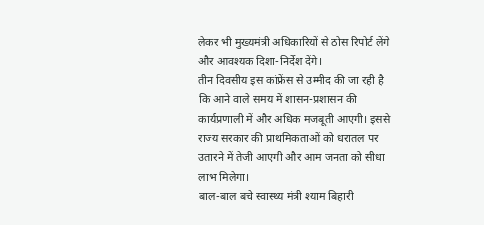लेकर भी मुख्यमंत्री अधिकारियों से ठोस रिपोर्ट लेंगे और आवश्यक दिशा-निर्देश देंगे।
तीन दिवसीय इस कांफ्रेंस से उम्मीद की जा रही है कि आने वाले समय में शासन-प्रशासन की कार्यप्रणाली में और अधिक मजबूती आएगी। इससे राज्य सरकार की प्राथमिकताओं को धरातल पर उतारने में तेजी आएगी और आम जनता को सीधा लाभ मिलेगा।
बाल-बाल बचे स्वास्थ्य मंत्री श्याम बिहारी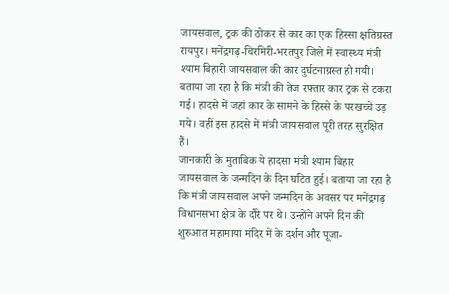जायसवाल, ट्रक की ठोकर से कार का एक हिस्सा क्षतिग्रस्त
रायपुर। मनेंद्रगढ़-चिरमिरी-भरतपुर जिले में स्वास्थ्य मंत्री श्याम बिहारी जायसवाल की कार दुर्घटनाग्रस्त हो गयी। बताया जा रहा है कि मंत्री की तेज रफ्तार कार ट्रक से टकरा गई। हादसे में जहां कार के सामने के हिस्से के परखच्चे उड़ गये। वहीं इस हादसे में मंत्री जायसवाल पूरी तरह सुरक्षित हैं।
जानकारी के मुताबिक ये हादसा मंत्री श्याम बिहार जायसवाल के जन्मदिन के दिन घटित हुई। बताया जा रहा है कि मंत्री जायसवाल अपने जन्मदिन के अवसर पर मनेंद्रगढ़ विधानसभा क्षेत्र के दौरे पर थे। उन्होंने अपने दिन की शुरुआत महामाया मंदिर में के दर्शन और पूजा-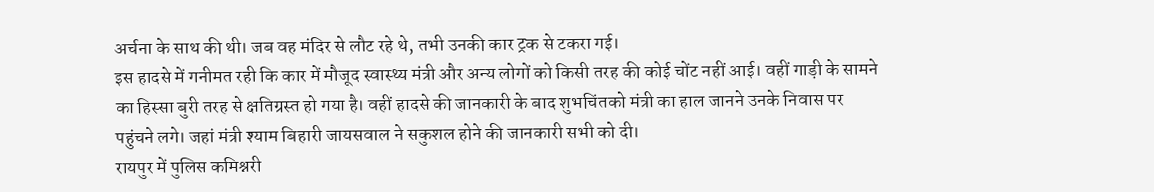अर्चना के साथ की थी। जब वह मंदिर से लौट रहे थे, तभी उनकी कार ट्रक से टकरा गई।
इस हादसे में गनीमत रही कि कार में मौजूद स्वास्थ्य मंत्री और अन्य लोगों को किसी तरह की कोई चोंट नहीं आई। वहीं गाड़ी के सामने का हिस्सा बुरी तरह से क्षतिग्रस्त हो गया है। वहीं हादसे की जानकारी के बाद शुभचिंतको मंत्री का हाल जानने उनके निवास पर पहुंचने लगे। जहां मंत्री श्याम बिहारी जायसवाल ने सकुशल होने की जानकारी सभी को दी।
रायपुर में पुलिस कमिश्नरी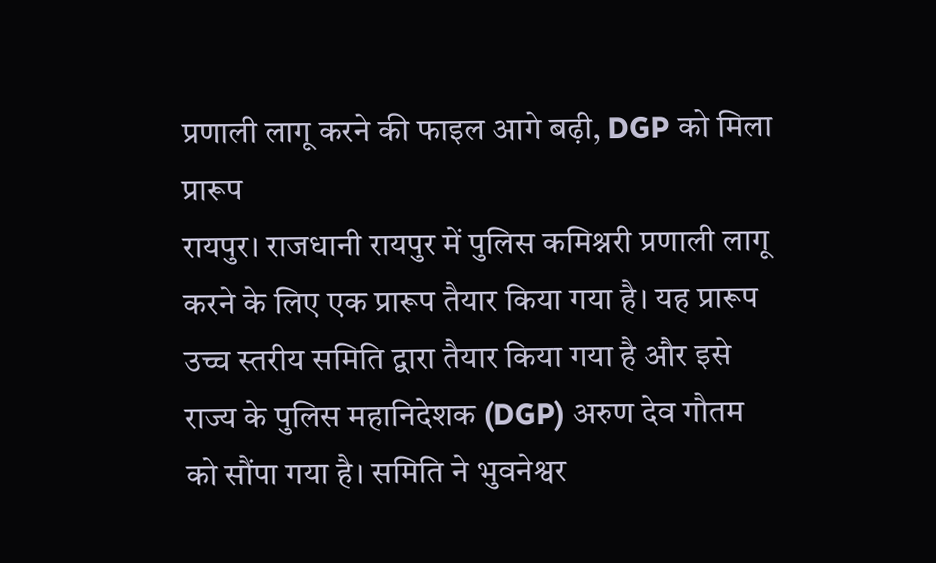प्रणाली लागू करने की फाइल आगे बढ़ी, DGP को मिला प्रारूप
रायपुर। राजधानी रायपुर में पुलिस कमिश्नरी प्रणाली लागू करने के लिए एक प्रारूप तैयार किया गया है। यह प्रारूप उच्च स्तरीय समिति द्वारा तैयार किया गया है और इसे राज्य के पुलिस महानिदेशक (DGP) अरुण देव गौतम को सौंपा गया है। समिति ने भुवनेश्वर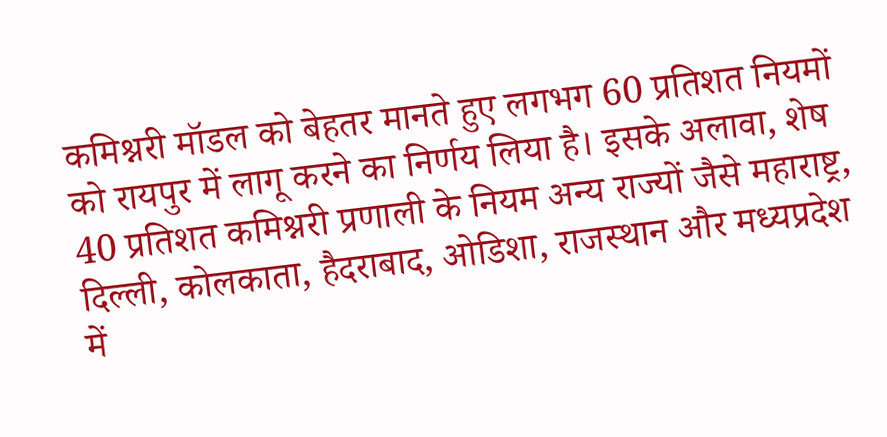कमिश्नरी मॉडल को बेहतर मानते हुए लगभग 60 प्रतिशत नियमों को रायपुर में लागू करने का निर्णय लिया है। इसके अलावा, शेष 40 प्रतिशत कमिश्नरी प्रणाली के नियम अन्य राज्यों जैसे महाराष्ट्र, दिल्ली, कोलकाता, हैदराबाद, ओडिशा, राजस्थान और मध्यप्रदेश में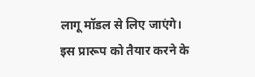लागू मॉडल से लिए जाएंगे।
इस प्रारूप को तैयार करने के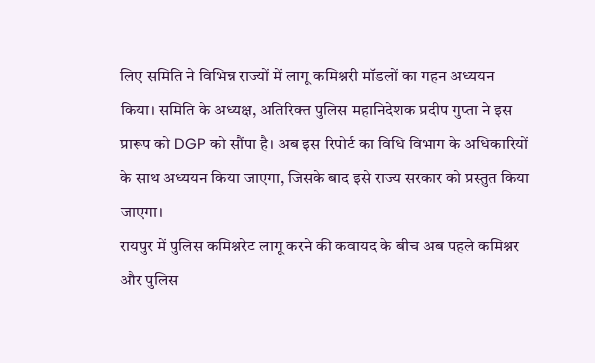लिए समिति ने विभिन्न राज्यों में लागू कमिश्नरी मॉडलों का गहन अध्ययन किया। समिति के अध्यक्ष, अतिरिक्त पुलिस महानिदेशक प्रदीप गुप्ता ने इस प्रारूप को DGP को सौंपा है। अब इस रिपोर्ट का विधि विभाग के अधिकारियों के साथ अध्ययन किया जाएगा, जिसके बाद इसे राज्य सरकार को प्रस्तुत किया जाएगा।
रायपुर में पुलिस कमिश्नरेट लागू करने की कवायद के बीच अब पहले कमिश्नर और पुलिस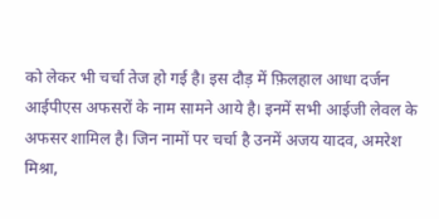को लेकर भी चर्चा तेज हो गई है। इस दौड़ में फ़िलहाल आधा दर्जन आईपीएस अफसरों के नाम सामने आये है। इनमें सभी आईजी लेवल के अफसर शामिल है। जिन नामों पर चर्चा है उनमें अजय यादव, अमरेश मिश्रा,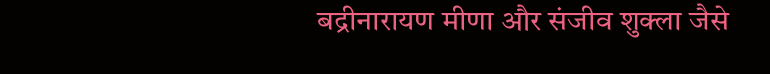बद्रीनारायण मीणा और संजीव शुक्ला जैसे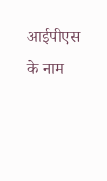आईपीएस के नाम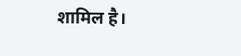शामिल है।